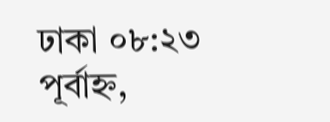ঢাকা ০৮:২৩ পূর্বাহ্ন,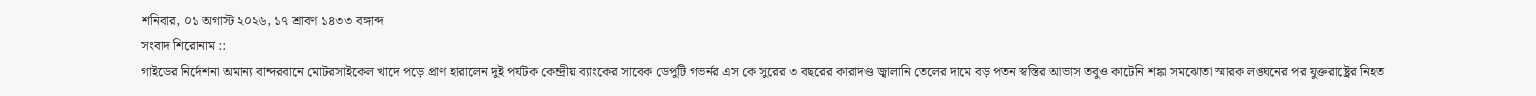শনিবার, ০১ অগাস্ট ২০২৬, ১৭ শ্রাবণ ১৪৩৩ বঙ্গাব্দ
সংবাদ শিরোনাম ::
গাইডের নির্দেশনা অমান্য বান্দরবানে মোটরসাইকেল খাদে পড়ে প্রাণ হারালেন দুই পর্যটক কেন্দ্রীয় ব্যাংকের সাবেক ডেপুটি গভর্নর এস কে সুরের ৩ বছরের কারাদণ্ড জ্বালানি তেলের দামে বড় পতন স্বস্তির আভাস তবুও কাটেনি শঙ্কা সমঝোতা স্মারক লঙ্ঘনের পর যুক্তরাষ্ট্রের নিহত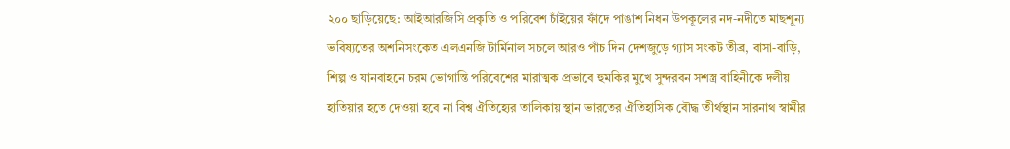২০০ ছাড়িয়েছে: আইআরজিসি প্রকৃতি ও পরিবেশ চাঁইয়ের ফাঁদে পাঙাশ নিধন উপকূলের নদ-নদীতে মাছশূন্য ভবিষ্যতের অশনিসংকেত এলএনজি টার্মিনাল সচলে আরও পাঁচ দিন দেশজুড়ে গ্যাস সংকট তীব্র, বাসা-বাড়ি, শিল্প ও যানবাহনে চরম ভোগান্তি পরিবেশের মারাত্মক প্রভাবে হুমকির মুখে সুন্দরবন সশস্ত্র বাহিনীকে দলীয় হাতিয়ার হতে দেওয়া হবে না বিশ্ব ঐতিহ্যের তালিকায় স্থান ভারতের ঐতিহাসিক বৌদ্ধ তীর্থস্থান সারনাথ স্বামীর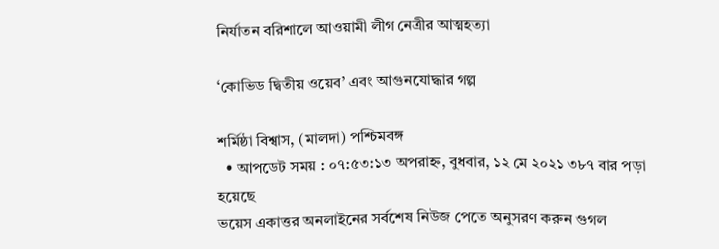নির্যাতন বরিশালে আওয়ামী লীগ নেত্রীর আত্মহত্যা

‘কোভিড দ্বিতীয় ওয়েব’ এবং আগুনযোদ্ধার গল্প

শর্মিষ্ঠা বিশ্বাস, (মালদা) পশ্চিমবঙ্গ
  • আপডেট সময় : ০৭:৫৩:১৩ অপরাহ্ন, বুধবার, ১২ মে ২০২১ ৩৮৭ বার পড়া হয়েছে
ভয়েস একাত্তর অনলাইনের সর্বশেষ নিউজ পেতে অনুসরণ করুন গুগল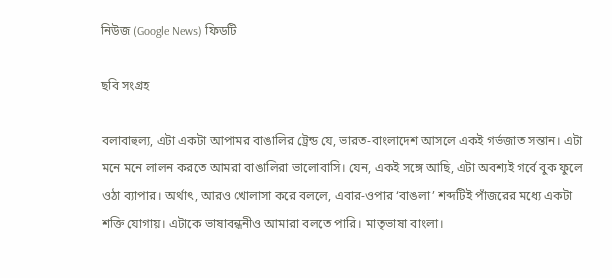নিউজ (Google News) ফিডটি

ছবি সংগ্রহ

বলাবাহুল্য, এটা একটা আপামর বাঙালির ট্রেন্ড যে, ভারত-বাংলাদেশ আসলে একই গর্ভজাত সন্তান। এটা মনে মনে লালন করতে আমরা বাঙালিরা ভালোবাসি। যেন, একই সঙ্গে আছি, এটা অবশ্যই গর্বে বুক ফুলে ওঠা ব্যাপার। অর্থাৎ, আরও খোলাসা করে বললে, এবার-ওপার ‘বাঙলা’ শব্দটিই পাঁজরের মধ্যে একটা শক্তি যোগায়। এটাকে ভাষাবন্ধনীও আমারা বলতে পারি। মাতৃভাষা বাংলা।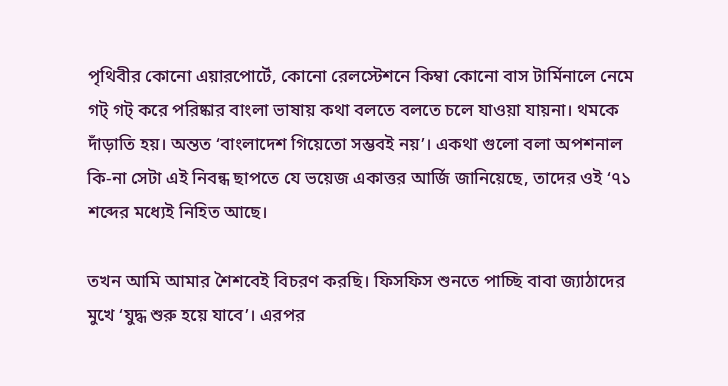পৃথিবীর কোনো এয়ারপোর্টে, কোনো রেলস্টেশনে কিম্বা কোনো বাস টার্মিনালে নেমে গট্ গট্ করে পরিষ্কার বাংলা ভাষায় কথা বলতে বলতে চলে যাওয়া যায়না। থমকে দাঁড়াতি হয়। অন্তত ‘বাংলাদেশ গিয়েতো সম্ভবই নয়’। একথা গুলো বলা অপশনাল কি-না সেটা এই নিবন্ধ ছাপতে যে ভয়েজ একাত্তর আর্জি জানিয়েছে, তাদের ওই ‘৭১ শব্দের মধ্যেই নিহিত আছে।

তখন আমি আমার শৈশবেই বিচরণ করছি। ফিসফিস শুনতে পাচ্ছি বাবা জ্যাঠাদের মুখে ‘যুদ্ধ শুরু হয়ে যাবে’। এরপর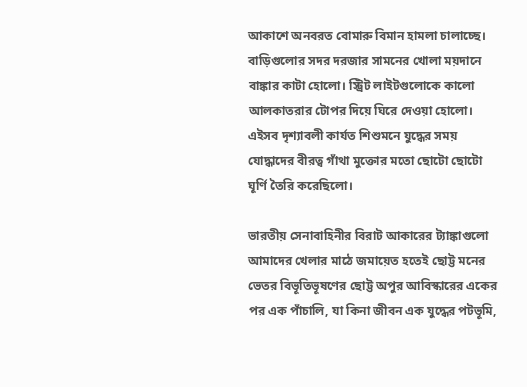আকাশে অনবরত বোমারু বিমান হামলা চালাচ্ছে। বাড়িগুলোর সদর দরজার সামনের খোলা ময়দানে বাঙ্কার কাটা হোলো। স্ট্রিট লাইটগুলোকে কালো আলকাতরার টোপর দিয়ে ঘিরে দেওয়া হোলো। এইসব দৃশ্যাবলী কার্যত শিশুমনে যুদ্ধের সময় যোদ্ধাদের বীরত্ব গাঁথা মুক্তোর মতো ছোটো ছোটো ঘূর্ণি তৈরি করেছিলো।

ভারতীয় সেনাবাহিনীর বিরাট আকারের ট্যাঙ্কাগুলো আমাদের খেলার মাঠে জমায়েত হতেই ছোট্ট মনের ভেতর বিভূতিভূষণের ছোট্ট অপুর আবিস্কারের একের পর এক পাঁচালি, যা কিনা জীবন এক যুদ্ধের পটভূমি,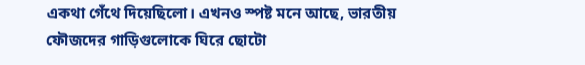একথা গেঁথে দিয়েছিলো। এখনও স্পষ্ট মনে আছে, ভারতীয় ফৌজদের গাড়িগুলোকে ঘিরে ছোটো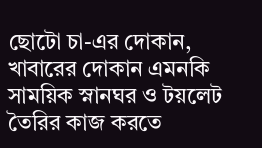ছোটো চা-এর দোকান, খাবারের দোকান এমনকি সাময়িক স্নানঘর ও টয়লেট তৈরির কাজ করতে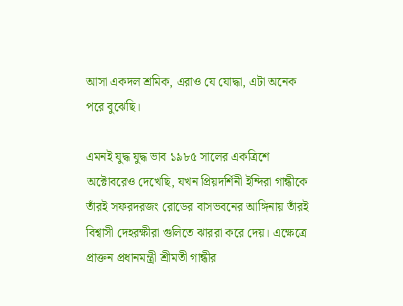আসা একদল শ্রমিক, এরাও যে যোদ্ধা, এটা অনেক পরে বুঝেছি।

এমনই যুদ্ধ যুদ্ধ ভাব ১৯৮৫ সালের একত্রিশে অক্টোবরেও দেখেছি, যখন প্রিয়দর্শিনী ইন্দিরা গান্ধীকে তাঁরই সফরদরজং রোডের বাসভবনের আঙ্গিনায় তাঁরই বিশ্বাসী দেহরক্ষীরা গুলিতে ঝাররা করে দেয়। এক্ষেত্রে প্রাক্তন প্রধানমন্ত্রী শ্রীমতী গান্ধীর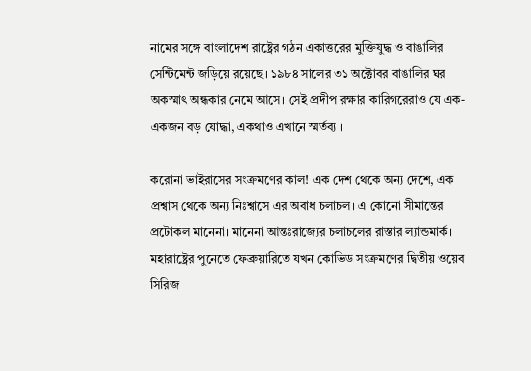নামের সঙ্গে বাংলাদেশ রাষ্ট্রের গঠন একাত্তরের মুক্তিযুদ্ধ ও বাঙালির সেন্টিমেন্ট জড়িয়ে রয়েছে। ১৯৮৪ সালের ৩১ অক্টোবর বাঙালির ঘর অকস্মাৎ অন্ধকার নেমে আসে। সেই প্রদীপ রক্ষার কারিগরেরাও যে এক-একজন বড় যোদ্ধা, একথাও এখানে স্মর্তব্য ।

করোনা ভাইরাসের সংক্রমণের কাল! এক দেশ থেকে অন্য দেশে, এক প্রশ্বাস থেকে অন্য নিঃশ্বাসে এর অবাধ চলাচল। এ কোনো সীমান্তের প্রটোকল মানেনা। মানেনা আন্তঃরাজ্যের চলাচলের রাস্তার ল্যান্ডমার্ক। মহারাষ্ট্রের পুনেতে ফেব্রুয়ারিতে যখন কোভিড সংক্রমণের দ্বিতীয় ওয়েব সিরিজ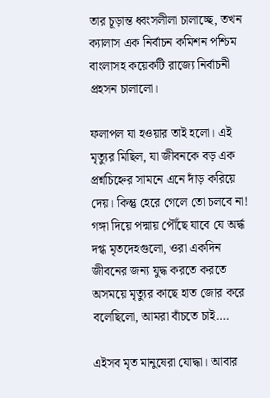তার চূড়ান্ত ধ্বংসলীলা চালাচ্ছে, তখন ক্যালাস এক নির্বাচন কমিশন পশ্চিম বাংলাসহ কয়েকটি রাজ্যে নির্বাচনী প্রহসন চালালো।

ফলাপল যা হওয়ার তাই হলো। এই মৃত্যুর মিছিল, যা জীবনকে বড় এক প্রশ্নচিহ্নের সামনে এনে দাঁড় করিয়ে দেয়। কিন্তু হেরে গেলে তো চলবে না! গঙ্গা দিয়ে পদ্মায় পৌঁছে যাবে যে অর্দ্ধ দগ্ধ মৃতদেহগুলো, ওরা একদিন জীবনের জন্য যুদ্ধ করতে করতে অসময়ে মৃত্যুর কাছে হাত জোর করে বলেছিলো, আমরা বাঁচতে চাই….

এইসব মৃত মানুষেরা যোদ্ধা। আবার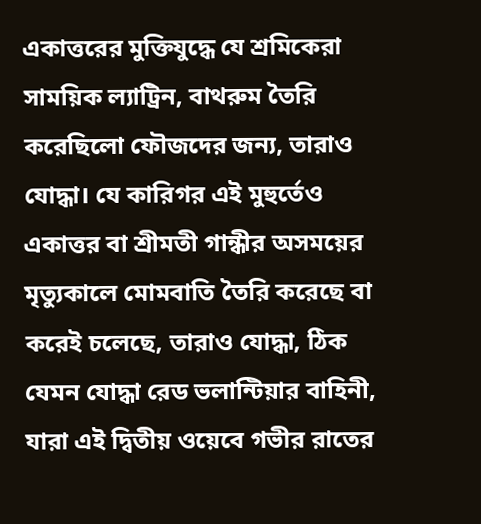একাত্তরের মুক্তিযুদ্ধে যে শ্রমিকেরা সাময়িক ল্যাট্রিন, বাথরুম তৈরি করেছিলো ফৌজদের জন্য, তারাও যোদ্ধা। যে কারিগর এই মুহুর্তেও একাত্তর বা শ্রীমতী গান্ধীর অসময়ের মৃত্যুকালে মোমবাতি তৈরি করেছে বা করেই চলেছে, তারাও যোদ্ধা, ঠিক যেমন যোদ্ধা রেড ভলান্টিয়ার বাহিনী, যারা এই দ্বিতীয় ওয়েবে গভীর রাতের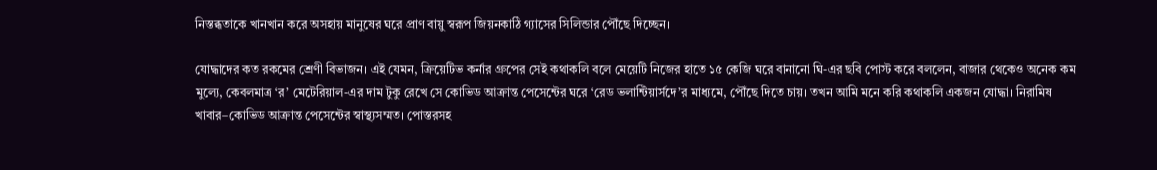নিস্তব্ধতাকে খানখান করে অসহায় মানুষের ঘরে প্রাণ বায়ু স্বরূপ জিয়নকাঠি গ্যাসের সিলিন্ডার পৌঁছে দিচ্ছেন।

যোদ্ধাদের কত রকমের শ্রেণী বিভাজন। এই যেমন, ক্রিয়েটিভ কর্নার গ্রুপের সেই কথাকলি বলে মেয়েটি নিজের হাতে ১৫ কেজি ঘরে বানানো ঘি-এর ছবি পোস্ট করে বললেন, বাজার থেকেও অনেক কম মুল্যে, কেবলমাত্র ‘র’ মেটেরিয়াল-এর দাম টুকু রেখে সে কোভিড আক্রান্ত পেসেন্টের ঘরে ‘রেড ভলান্টিয়ার্সদে’র মাধ্যমে, পৌঁছে দিতে চায়। তখন আমি মনে করি কথাকলি একজন যোদ্ধা। নিরামিষ খাবার–কোভিড আক্রান্ত পেসেন্টের স্বাস্থ্যসম্মত। পোস্তরসহ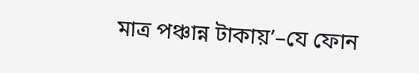মাত্র পঞ্চান্ন টাকায়’–যে ফোন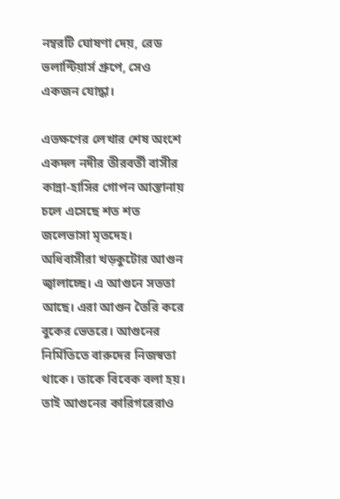নম্বরটি ঘোষণা দেয়, রেড ভলান্টিয়ার্স গ্রুপে, সেও একজন যোদ্ধা।

এতক্ষণের লেখার শেষ অংশে একদল নদীর তীরবর্তী বাসীর কান্না-হাসির গোপন আস্তানায় চলে এসেছে শত শত জলেভাসা মৃতদেহ। অধিবাসীরা খড়কুটোর আগুন জ্বালাচ্ছে। এ আগুনে সততা আছে। এরা আগুন তৈরি করে বুকের ভেতরে। আগুনের নির্মিতিতে বারুদের নিজস্বতা থাকে। তাকে বিবেক বলা হয়। তাই আগুনের কারিগরেরাও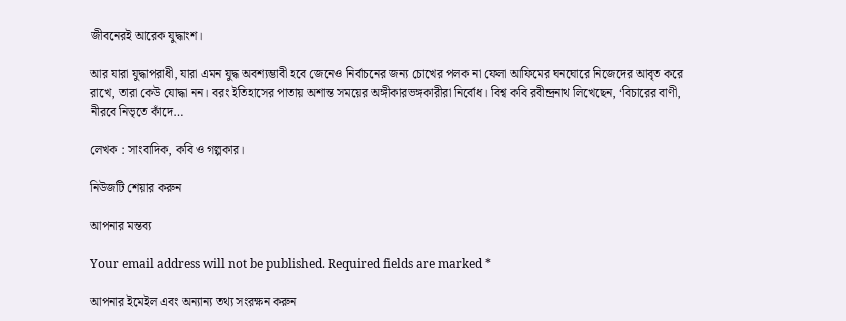জীবনেরই আরেক যুদ্ধাংশ।

আর যারা যুদ্ধাপরাধী, যারা এমন যুদ্ধ অবশ্যম্ভাবী হবে জেনেও নির্বাচনের জন্য চোখের পলক না ফেলা আফিমের ঘনঘোরে নিজেদের আবৃত করে রাখে, তারা কেউ যোদ্ধা নন। বরং ইতিহাসের পাতায় অশান্ত সময়ের অঙ্গীকারভঙ্গকারীরা নির্বোধ। বিশ্ব কবি রবীন্দ্রনাথ লিখেছেন, ‘বিচারের বাণী, নীরবে নিভৃতে কাঁদে…

লেখক : সাংবাদিক, কবি ও গল্পকার।

নিউজটি শেয়ার করুন

আপনার মন্তব্য

Your email address will not be published. Required fields are marked *

আপনার ইমেইল এবং অন্যান্য তথ্য সংরক্ষন করুন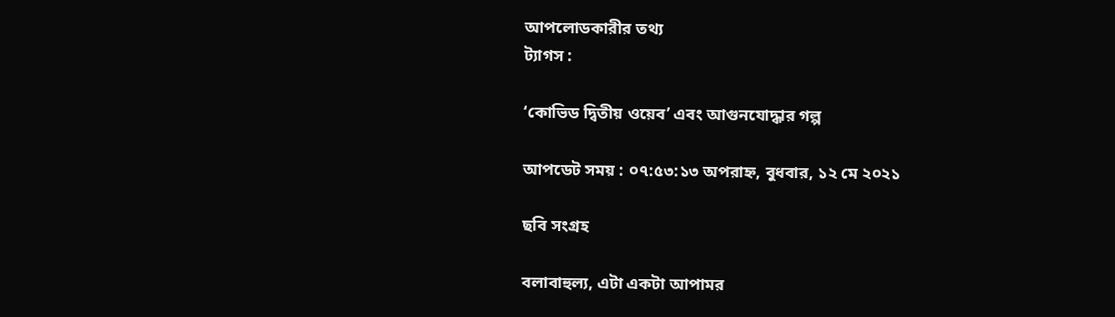আপলোডকারীর তথ্য
ট্যাগস :

‘কোভিড দ্বিতীয় ওয়েব’ এবং আগুনযোদ্ধার গল্প

আপডেট সময় : ০৭:৫৩:১৩ অপরাহ্ন, বুধবার, ১২ মে ২০২১

ছবি সংগ্রহ

বলাবাহুল্য, এটা একটা আপামর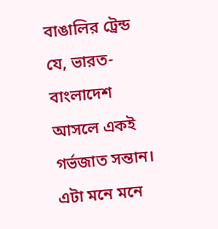বাঙালির ট্রেন্ড যে, ভারত-বাংলাদেশ আসলে একই গর্ভজাত সন্তান। এটা মনে মনে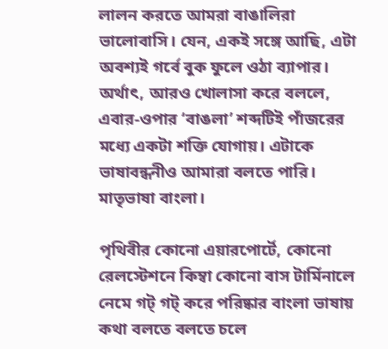লালন করতে আমরা বাঙালিরা ভালোবাসি। যেন, একই সঙ্গে আছি, এটা অবশ্যই গর্বে বুক ফুলে ওঠা ব্যাপার। অর্থাৎ, আরও খোলাসা করে বললে, এবার-ওপার ‘বাঙলা’ শব্দটিই পাঁজরের মধ্যে একটা শক্তি যোগায়। এটাকে ভাষাবন্ধনীও আমারা বলতে পারি। মাতৃভাষা বাংলা।

পৃথিবীর কোনো এয়ারপোর্টে, কোনো রেলস্টেশনে কিম্বা কোনো বাস টার্মিনালে নেমে গট্ গট্ করে পরিষ্কার বাংলা ভাষায় কথা বলতে বলতে চলে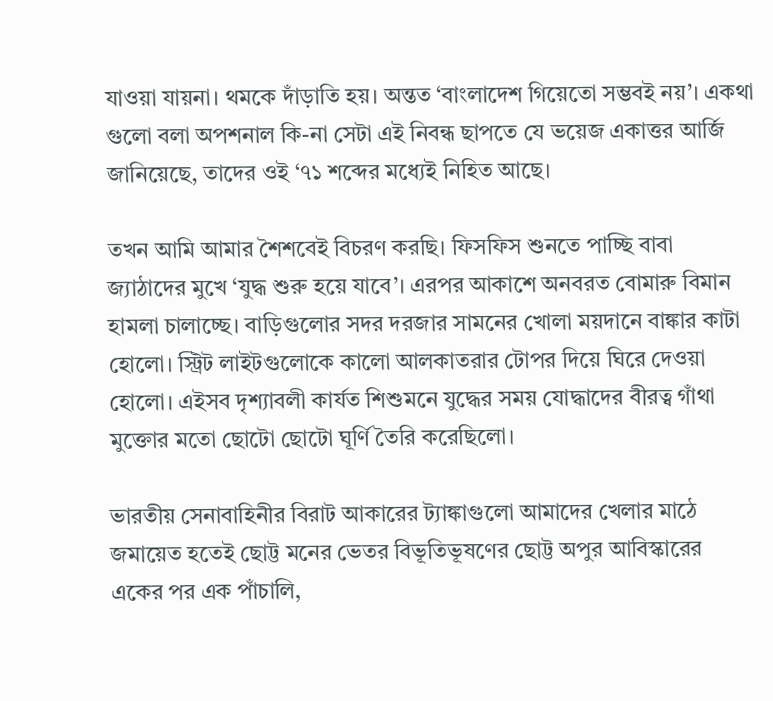যাওয়া যায়না। থমকে দাঁড়াতি হয়। অন্তত ‘বাংলাদেশ গিয়েতো সম্ভবই নয়’। একথা গুলো বলা অপশনাল কি-না সেটা এই নিবন্ধ ছাপতে যে ভয়েজ একাত্তর আর্জি জানিয়েছে, তাদের ওই ‘৭১ শব্দের মধ্যেই নিহিত আছে।

তখন আমি আমার শৈশবেই বিচরণ করছি। ফিসফিস শুনতে পাচ্ছি বাবা জ্যাঠাদের মুখে ‘যুদ্ধ শুরু হয়ে যাবে’। এরপর আকাশে অনবরত বোমারু বিমান হামলা চালাচ্ছে। বাড়িগুলোর সদর দরজার সামনের খোলা ময়দানে বাঙ্কার কাটা হোলো। স্ট্রিট লাইটগুলোকে কালো আলকাতরার টোপর দিয়ে ঘিরে দেওয়া হোলো। এইসব দৃশ্যাবলী কার্যত শিশুমনে যুদ্ধের সময় যোদ্ধাদের বীরত্ব গাঁথা মুক্তোর মতো ছোটো ছোটো ঘূর্ণি তৈরি করেছিলো।

ভারতীয় সেনাবাহিনীর বিরাট আকারের ট্যাঙ্কাগুলো আমাদের খেলার মাঠে জমায়েত হতেই ছোট্ট মনের ভেতর বিভূতিভূষণের ছোট্ট অপুর আবিস্কারের একের পর এক পাঁচালি,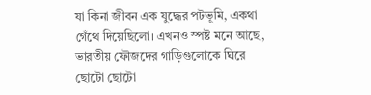যা কিনা জীবন এক যুদ্ধের পটভূমি, একথা গেঁথে দিয়েছিলো। এখনও স্পষ্ট মনে আছে, ভারতীয় ফৌজদের গাড়িগুলোকে ঘিরে ছোটো ছোটো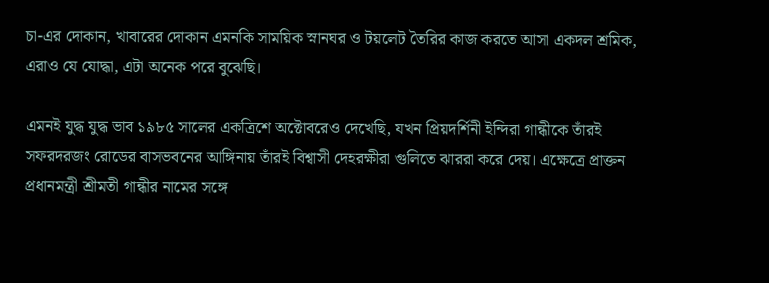চা-এর দোকান, খাবারের দোকান এমনকি সাময়িক স্নানঘর ও টয়লেট তৈরির কাজ করতে আসা একদল শ্রমিক, এরাও যে যোদ্ধা, এটা অনেক পরে বুঝেছি।

এমনই যুদ্ধ যুদ্ধ ভাব ১৯৮৫ সালের একত্রিশে অক্টোবরেও দেখেছি, যখন প্রিয়দর্শিনী ইন্দিরা গান্ধীকে তাঁরই সফরদরজং রোডের বাসভবনের আঙ্গিনায় তাঁরই বিশ্বাসী দেহরক্ষীরা গুলিতে ঝাররা করে দেয়। এক্ষেত্রে প্রাক্তন প্রধানমন্ত্রী শ্রীমতী গান্ধীর নামের সঙ্গে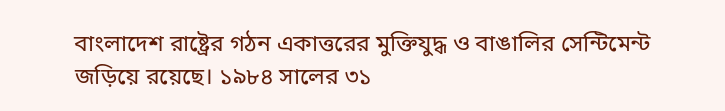বাংলাদেশ রাষ্ট্রের গঠন একাত্তরের মুক্তিযুদ্ধ ও বাঙালির সেন্টিমেন্ট জড়িয়ে রয়েছে। ১৯৮৪ সালের ৩১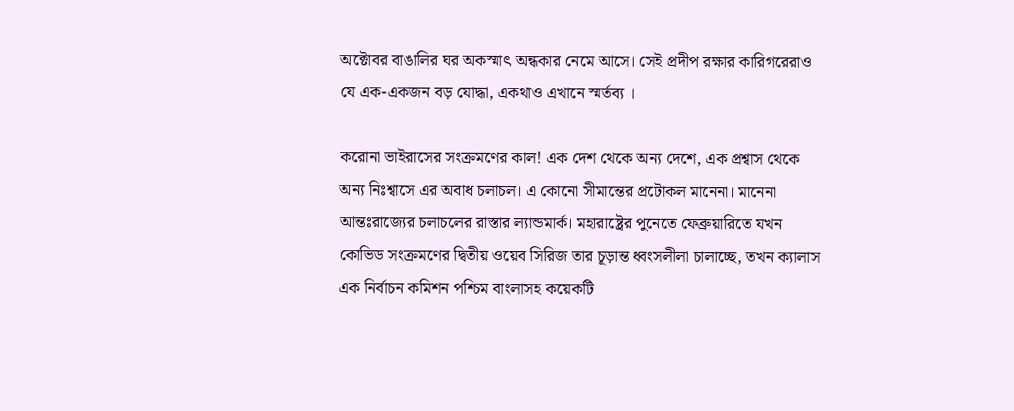অক্টোবর বাঙালির ঘর অকস্মাৎ অন্ধকার নেমে আসে। সেই প্রদীপ রক্ষার কারিগরেরাও যে এক-একজন বড় যোদ্ধা, একথাও এখানে স্মর্তব্য ।

করোনা ভাইরাসের সংক্রমণের কাল! এক দেশ থেকে অন্য দেশে, এক প্রশ্বাস থেকে অন্য নিঃশ্বাসে এর অবাধ চলাচল। এ কোনো সীমান্তের প্রটোকল মানেনা। মানেনা আন্তঃরাজ্যের চলাচলের রাস্তার ল্যান্ডমার্ক। মহারাষ্ট্রের পুনেতে ফেব্রুয়ারিতে যখন কোভিড সংক্রমণের দ্বিতীয় ওয়েব সিরিজ তার চূড়ান্ত ধ্বংসলীলা চালাচ্ছে, তখন ক্যালাস এক নির্বাচন কমিশন পশ্চিম বাংলাসহ কয়েকটি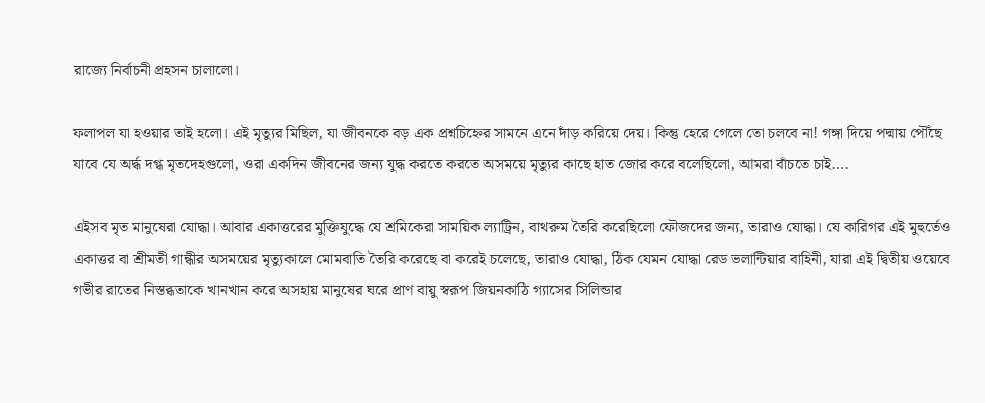রাজ্যে নির্বাচনী প্রহসন চালালো।

ফলাপল যা হওয়ার তাই হলো। এই মৃত্যুর মিছিল, যা জীবনকে বড় এক প্রশ্নচিহ্নের সামনে এনে দাঁড় করিয়ে দেয়। কিন্তু হেরে গেলে তো চলবে না! গঙ্গা দিয়ে পদ্মায় পৌঁছে যাবে যে অর্দ্ধ দগ্ধ মৃতদেহগুলো, ওরা একদিন জীবনের জন্য যুদ্ধ করতে করতে অসময়ে মৃত্যুর কাছে হাত জোর করে বলেছিলো, আমরা বাঁচতে চাই….

এইসব মৃত মানুষেরা যোদ্ধা। আবার একাত্তরের মুক্তিযুদ্ধে যে শ্রমিকেরা সাময়িক ল্যাট্রিন, বাথরুম তৈরি করেছিলো ফৌজদের জন্য, তারাও যোদ্ধা। যে কারিগর এই মুহুর্তেও একাত্তর বা শ্রীমতী গান্ধীর অসময়ের মৃত্যুকালে মোমবাতি তৈরি করেছে বা করেই চলেছে, তারাও যোদ্ধা, ঠিক যেমন যোদ্ধা রেড ভলান্টিয়ার বাহিনী, যারা এই দ্বিতীয় ওয়েবে গভীর রাতের নিস্তব্ধতাকে খানখান করে অসহায় মানুষের ঘরে প্রাণ বায়ু স্বরূপ জিয়নকাঠি গ্যাসের সিলিন্ডার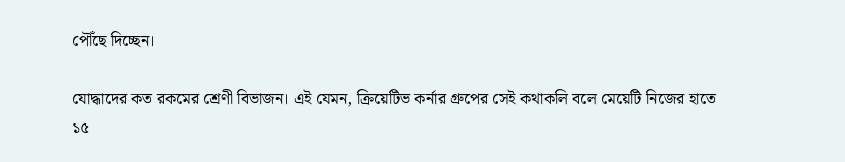পৌঁছে দিচ্ছেন।

যোদ্ধাদের কত রকমের শ্রেণী বিভাজন। এই যেমন, ক্রিয়েটিভ কর্নার গ্রুপের সেই কথাকলি বলে মেয়েটি নিজের হাতে ১৫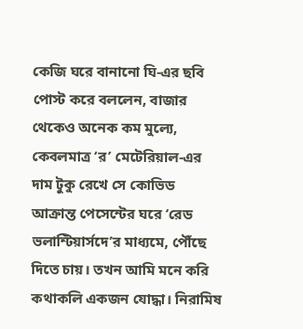কেজি ঘরে বানানো ঘি-এর ছবি পোস্ট করে বললেন, বাজার থেকেও অনেক কম মুল্যে, কেবলমাত্র ‘র’ মেটেরিয়াল-এর দাম টুকু রেখে সে কোভিড আক্রান্ত পেসেন্টের ঘরে ‘রেড ভলান্টিয়ার্সদে’র মাধ্যমে, পৌঁছে দিতে চায়। তখন আমি মনে করি কথাকলি একজন যোদ্ধা। নিরামিষ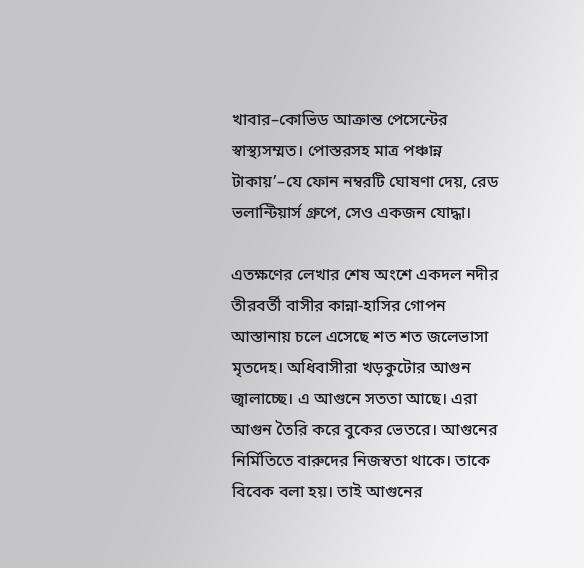খাবার–কোভিড আক্রান্ত পেসেন্টের স্বাস্থ্যসম্মত। পোস্তরসহ মাত্র পঞ্চান্ন টাকায়’–যে ফোন নম্বরটি ঘোষণা দেয়, রেড ভলান্টিয়ার্স গ্রুপে, সেও একজন যোদ্ধা।

এতক্ষণের লেখার শেষ অংশে একদল নদীর তীরবর্তী বাসীর কান্না-হাসির গোপন আস্তানায় চলে এসেছে শত শত জলেভাসা মৃতদেহ। অধিবাসীরা খড়কুটোর আগুন জ্বালাচ্ছে। এ আগুনে সততা আছে। এরা আগুন তৈরি করে বুকের ভেতরে। আগুনের নির্মিতিতে বারুদের নিজস্বতা থাকে। তাকে বিবেক বলা হয়। তাই আগুনের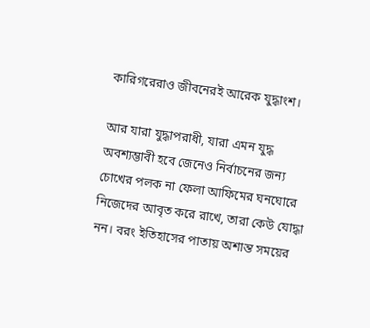কারিগরেরাও জীবনেরই আরেক যুদ্ধাংশ।

আর যারা যুদ্ধাপরাধী, যারা এমন যুদ্ধ অবশ্যম্ভাবী হবে জেনেও নির্বাচনের জন্য চোখের পলক না ফেলা আফিমের ঘনঘোরে নিজেদের আবৃত করে রাখে, তারা কেউ যোদ্ধা নন। বরং ইতিহাসের পাতায় অশান্ত সময়ের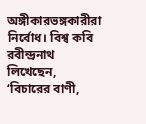অঙ্গীকারভঙ্গকারীরা নির্বোধ। বিশ্ব কবি রবীন্দ্রনাথ লিখেছেন, ‘বিচারের বাণী,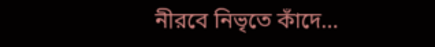নীরবে নিভৃতে কাঁদে…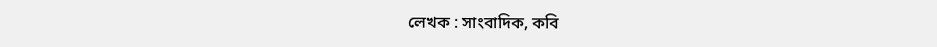লেখক : সাংবাদিক, কবি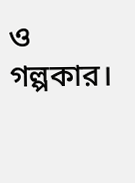ও গল্পকার।